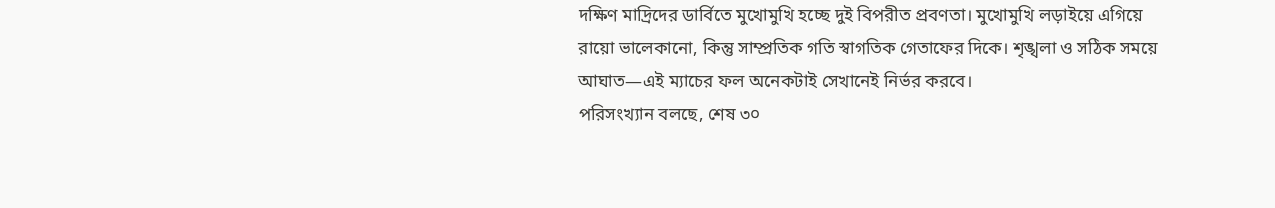দক্ষিণ মাদ্রিদের ডার্বিতে মুখোমুখি হচ্ছে দুই বিপরীত প্রবণতা। মুখোমুখি লড়াইয়ে এগিয়ে রায়ো ভালেকানো, কিন্তু সাম্প্রতিক গতি স্বাগতিক গেতাফের দিকে। শৃঙ্খলা ও সঠিক সময়ে আঘাত—এই ম্যাচের ফল অনেকটাই সেখানেই নির্ভর করবে।
পরিসংখ্যান বলছে, শেষ ৩০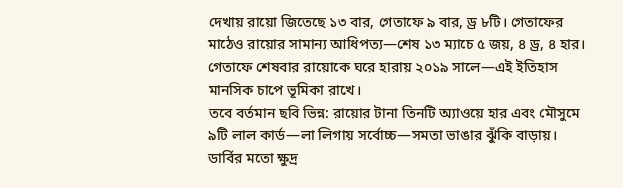দেখায় রায়ো জিতেছে ১৩ বার, গেতাফে ৯ বার, ড্র ৮টি। গেতাফের মাঠেও রায়োর সামান্য আধিপত্য—শেষ ১৩ ম্যাচে ৫ জয়, ৪ ড্র, ৪ হার। গেতাফে শেষবার রায়োকে ঘরে হারায় ২০১৯ সালে—এই ইতিহাস মানসিক চাপে ভূমিকা রাখে।
তবে বর্তমান ছবি ভিন্ন: রায়োর টানা তিনটি অ্যাওয়ে হার এবং মৌসুমে ৯টি লাল কার্ড—লা লিগায় সর্বোচ্চ—সমতা ভাঙার ঝুঁকি বাড়ায়। ডার্বির মতো ক্ষুদ্র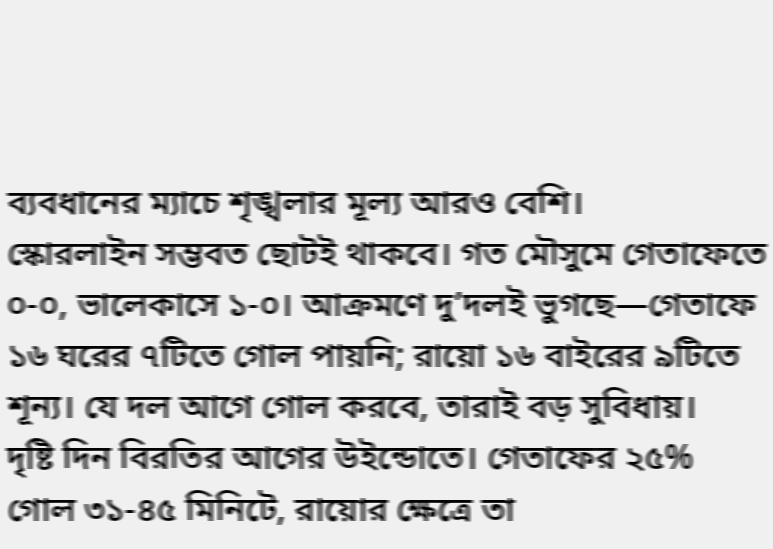ব্যবধানের ম্যাচে শৃঙ্খলার মূল্য আরও বেশি।
স্কোরলাইন সম্ভবত ছোটই থাকবে। গত মৌসুমে গেতাফেতে ০-০, ভালেকাসে ১-০। আক্রমণে দু’দলই ভুগছে—গেতাফে ১৬ ঘরের ৭টিতে গোল পায়নি; রায়ো ১৬ বাইরের ৯টিতে শূন্য। যে দল আগে গোল করবে, তারাই বড় সুবিধায়।
দৃষ্টি দিন বিরতির আগের উইন্ডোতে। গেতাফের ২৫% গোল ৩১-৪৫ মিনিটে, রায়োর ক্ষেত্রে তা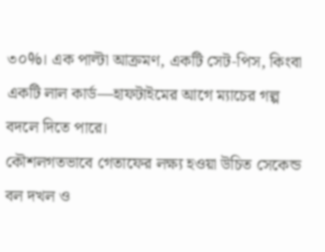৩০%। এক পাল্টা আক্রমণ, একটি সেট‑পিস, কিংবা একটি লাল কার্ড—হাফটাইমের আগে ম্যাচের গল্প বদলে দিতে পারে।
কৌশলগতভাবে গেতাফের লক্ষ্য হওয়া উচিত সেকেন্ড বল দখল ও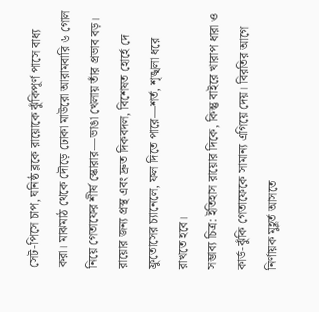সেট‑পিসে চাপ, ঘনিষ্ঠ ব্লকে রায়োকে ঝুঁকিপূর্ণ পাসে বাধ্য করা। মাঝমাঠ থেকে দৌড়ে ঢোকা মাউরো আরামবারি ৬ গোল নিয়ে গেতাফের শীর্ষ স্কোরার—ভাঙা খেলায় তাঁর প্রভাব বড়। রায়োর জন্য প্রস্থ এবং দ্রুত দিকবদল, বিশেষত হোর্হে দে ফ্রুতোসের চ্যানেলে, ফল দিতে পারে—শর্ত, শৃঙ্খলা ধরে রাখতে হবে।
সম্ভাব্য চিত্র: ইতিহাস রায়োর দিকে, কিন্তু বাইরে খারাপ ধারা ও কার্ড‑ঝুঁকি গেতাফেকে সামান্য এগিয়ে দেয়। বিরতির আগে নির্ণায়ক মুহূর্ত আসতে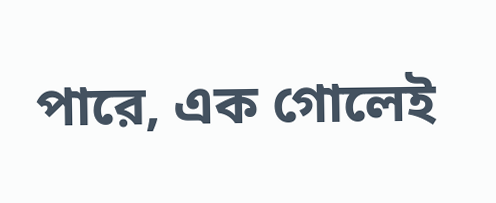পারে, এক গোলেই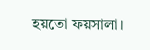হয়তো ফয়সালা।